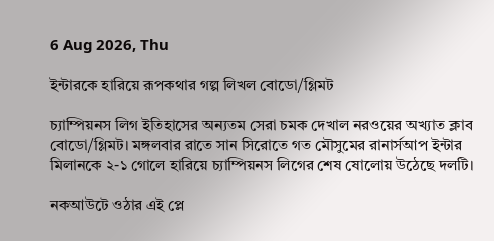6 Aug 2026, Thu

ইন্টারকে হারিয়ে রূপকথার গল্প লিখল বোডো/গ্লিমট

চ্যাম্পিয়নস লিগ ইতিহাসের অন্যতম সেরা চমক দেখাল নরওয়ের অখ্যাত ক্লাব বোডো/গ্লিমট। মঙ্গলবার রাতে সান সিরোতে গত মৌসুমের রানার্সআপ ইন্টার মিলানকে ২-১ গোলে হারিয়ে চ্যাম্পিয়নস লিগের শেষ ষোলোয় উঠেছে দলটি।

নকআউটে ওঠার এই প্লে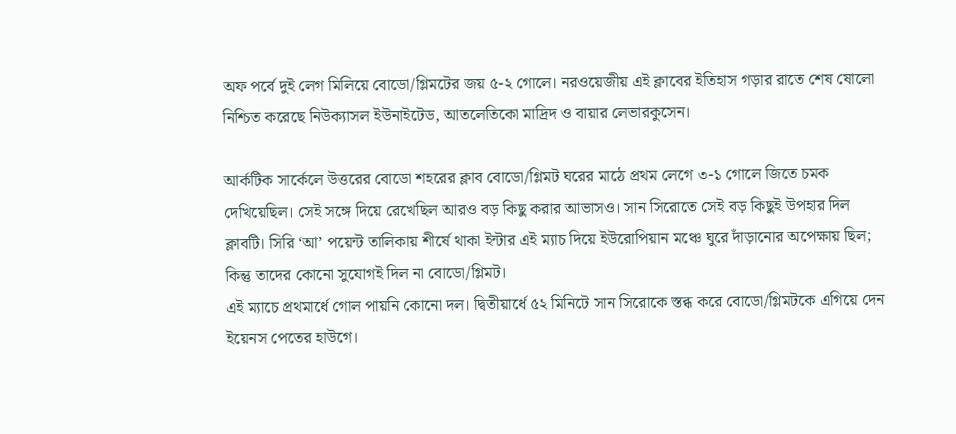অফ পর্বে দুই লেগ মিলিয়ে বোডো/গ্লিমটের জয় ৫-২ গোলে। নরওয়েজীয় এই ক্লাবের ইতিহাস গড়ার রাতে শেষ ষোলো নিশ্চিত করেছে নিউক্যাসল ইউনাইটেড, আতলেতিকো মাদ্রিদ ও বায়ার লেভারকুসেন।

আর্কটিক সার্কেলে উত্তরের বোডো শহরের ক্লাব বোডো/গ্লিমট ঘরের মাঠে প্রথম লেগে ৩-১ গোলে জিতে চমক দেখিয়েছিল। সেই সঙ্গে দিয়ে রেখেছিল আরও বড় কিছু করার আভাসও। সান সিরোতে সেই বড় কিছুই উপহার দিল ক্লাবটি। সিরি ‘আ’ পয়েন্ট তালিকায় শীর্ষে থাকা ইন্টার এই ম্যাচ দিয়ে ইউরোপিয়ান মঞ্চে ঘুরে দাঁড়ানোর অপেক্ষায় ছিল; কিন্তু তাদের কোনো সুযোগই দিল না বোডো/গ্লিমট।
এই ম্যাচে প্রথমার্ধে গোল পায়নি কোনো দল। দ্বিতীয়ার্ধে ৫২ মিনিটে সান সিরোকে স্তব্ধ করে বোডো/গ্লিমটকে এগিয়ে দেন ইয়েনস পেতের হাউগে।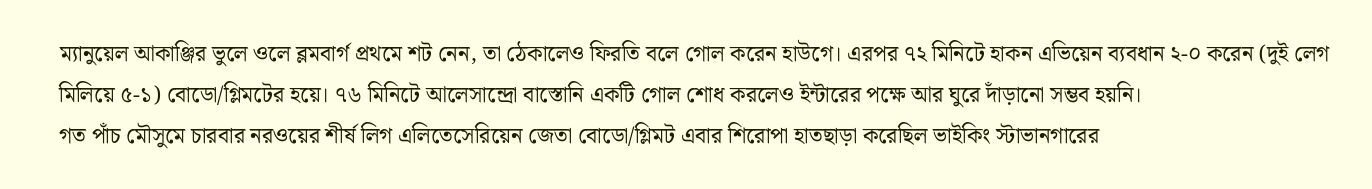ম্যানুয়েল আকাঞ্জির ভুলে ওলে ব্লমবার্গ প্রথমে শট নেন, তা ঠেকালেও ফিরতি বলে গোল করেন হাউগে। এরপর ৭২ মিনিটে হাকন এভিয়েন ব্যবধান ২-০ করেন (দুই লেগ মিলিয়ে ৫-১) বোডো/গ্লিমটের হয়ে। ৭৬ মিনিটে আলেসান্দ্রো বাস্তোনি একটি গোল শোধ করলেও ইন্টারের পক্ষে আর ঘুরে দাঁড়ানো সম্ভব হয়নি।
গত পাঁচ মৌসুমে চারবার নরওয়ের শীর্ষ লিগ এলিতেসেরিয়েন জেতা বোডো/গ্লিমট এবার শিরোপা হাতছাড়া করেছিল ভাইকিং স্টাভানগারের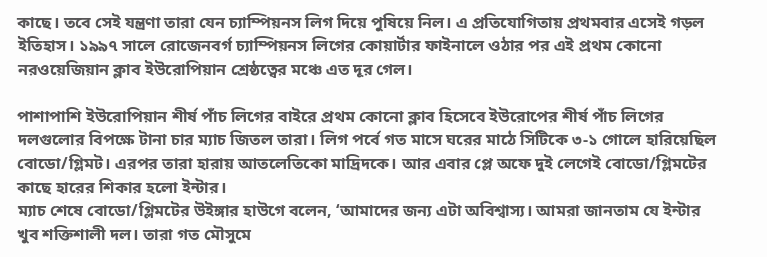কাছে। তবে সেই যন্ত্রণা তারা যেন চ্যাম্পিয়নস লিগ দিয়ে পুষিয়ে নিল। এ প্রতিযোগিতায় প্রথমবার এসেই গড়ল ইতিহাস। ১৯৯৭ সালে রোজেনবর্গ চ্যাম্পিয়নস লিগের কোয়ার্টার ফাইনালে ওঠার পর এই প্রথম কোনো নরওয়েজিয়ান ক্লাব ইউরোপিয়ান শ্রেষ্ঠত্বের মঞ্চে এত দূর গেল।

পাশাপাশি ইউরোপিয়ান শীর্ষ পাঁচ লিগের বাইরে প্রথম কোনো ক্লাব হিসেবে ইউরোপের শীর্ষ পাঁচ লিগের দলগুলোর বিপক্ষে টানা চার ম্যাচ জিতল তারা। লিগ পর্বে গত মাসে ঘরের মাঠে সিটিকে ৩-১ গোলে হারিয়েছিল বোডো/গ্লিমট। এরপর তারা হারায় আতলেতিকো মাদ্রিদকে। আর এবার প্লে অফে দুই লেগেই বোডো/গ্লিমটের কাছে হারের শিকার হলো ইন্টার।
ম্যাচ শেষে বোডো/গ্লিমটের উইঙ্গার হাউগে বলেন, ‘আমাদের জন্য এটা অবিশ্বাস্য। আমরা জানতাম যে ইন্টার খুব শক্তিশালী দল। তারা গত মৌসুমে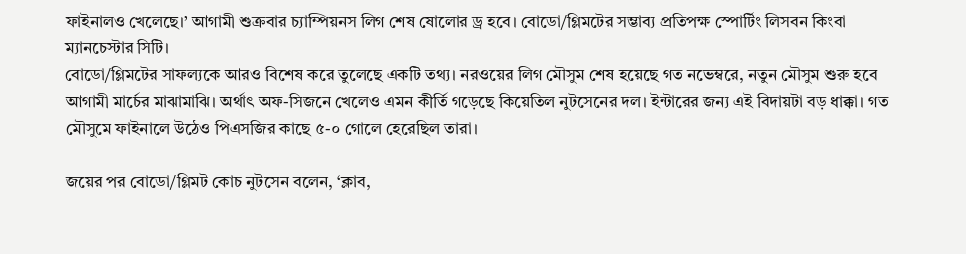ফাইনালও খেলেছে।’ আগামী শুক্রবার চ্যাম্পিয়নস লিগ শেষ ষোলোর ড্র হবে। বোডো/গ্লিমটের সম্ভাব্য প্রতিপক্ষ স্পোর্টিং লিসবন কিংবা ম্যানচেস্টার সিটি।
বোডো/গ্লিমটের সাফল্যকে আরও বিশেষ করে তুলেছে একটি তথ্য। নরওয়ের লিগ মৌসুম শেষ হয়েছে গত নভেম্বরে, নতুন মৌসুম শুরু হবে আগামী মার্চের মাঝামাঝি। অর্থাৎ অফ-সিজনে খেলেও এমন কীর্তি গড়েছে কিয়েতিল নুটসেনের দল। ইন্টারের জন্য এই বিদায়টা বড় ধাক্কা। গত মৌসুমে ফাইনালে উঠেও পিএসজির কাছে ৫-০ গোলে হেরেছিল তারা।

জয়ের পর বোডো/গ্লিমট কোচ নুটসেন বলেন, ‘ক্লাব,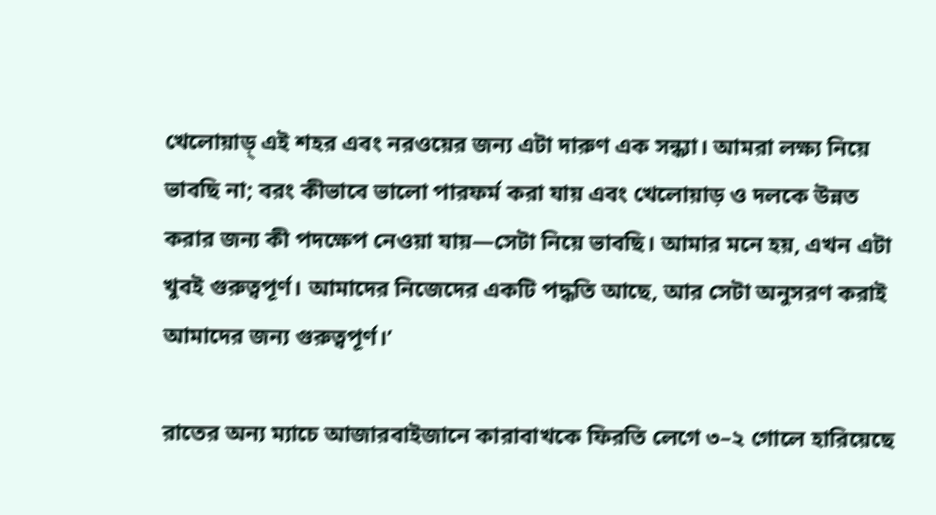খেলোয়াড়্ এই শহর এবং নরওয়ের জন্য এটা দারুণ এক সন্ধ্যা। আমরা লক্ষ্য নিয়ে ভাবছি না; বরং কীভাবে ভালো পারফর্ম করা যায় এবং খেলোয়াড় ও দলকে উন্নত করার জন্য কী পদক্ষেপ নেওয়া যায়—সেটা নিয়ে ভাবছি। আমার মনে হয়, এখন এটা খুবই গুরুত্বপূর্ণ। আমাদের নিজেদের একটি পদ্ধতি আছে, আর সেটা অনুসরণ করাই আমাদের জন্য গুরুত্বপূর্ণ।’

রাতের অন্য ম্যাচে আজারবাইজানে কারাবাখকে ফিরতি লেগে ৩–২ গোলে হারিয়েছে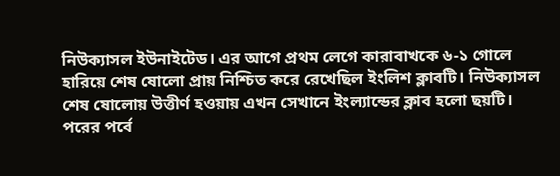নিউক্যাসল ইউনাইটেড। এর আগে প্রথম লেগে কারাবাখকে ৬-১ গোলে হারিয়ে শেষ ষোলো প্রায় নিশ্চিত করে রেখেছিল ইংলিশ ক্লাবটি। নিউক্যাসল শেষ ষোলোয় উত্তীর্ণ হওয়ায় এখন সেখানে ইংল্যান্ডের ক্লাব হলো ছয়টি। পরের পর্বে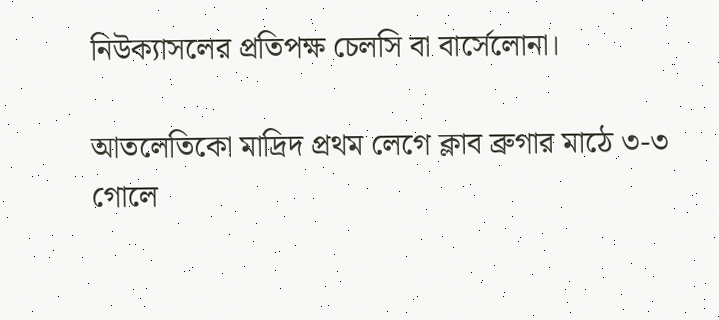নিউক্যাসলের প্রতিপক্ষ চেলসি বা বার্সেলোনা।

আতলেতিকো মাদ্রিদ প্রথম লেগে ক্লাব ব্রুগার মাঠে ৩-৩ গোলে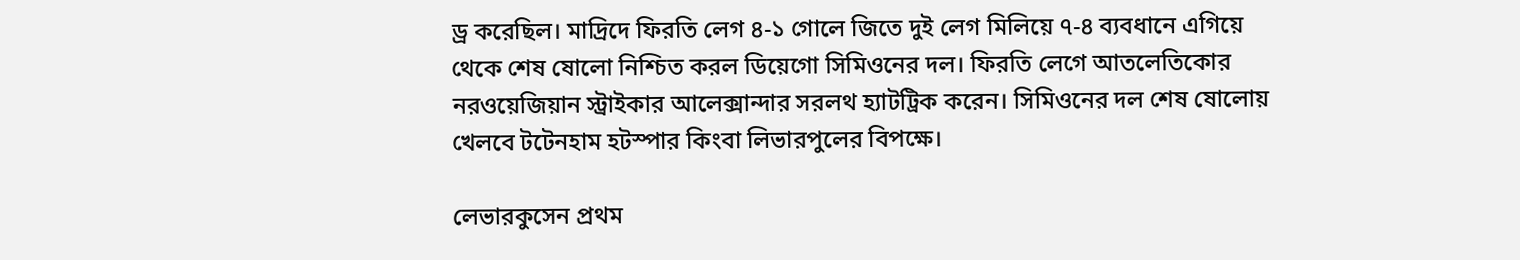ড্র করেছিল। মাদ্রিদে ফিরতি লেগ ৪-১ গোলে জিতে দুই লেগ মিলিয়ে ৭-৪ ব্যবধানে এগিয়ে থেকে শেষ ষোলো নিশ্চিত করল ডিয়েগো সিমিওনের দল। ফিরতি লেগে আতলেতিকোর নরওয়েজিয়ান স্ট্রাইকার আলেক্সান্দার সরলথ হ্যাটট্রিক করেন। সিমিওনের দল শেষ ষোলোয় খেলবে টটেনহাম হটস্পার কিংবা লিভারপুলের বিপক্ষে।

লেভারকুসেন প্রথম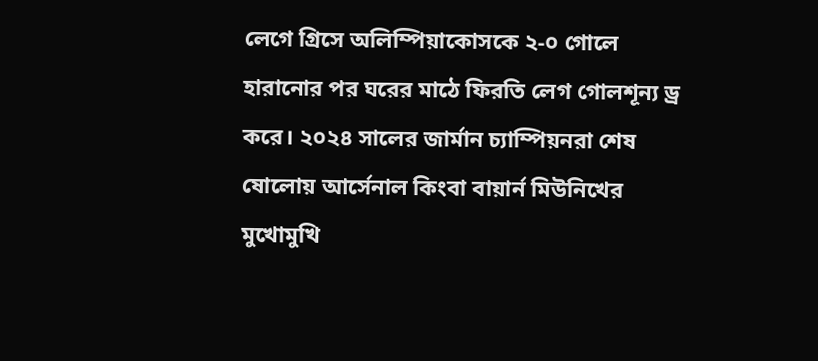লেগে গ্রিসে অলিম্পিয়াকোসকে ২-০ গোলে হারানোর পর ঘরের মাঠে ফিরতি লেগ গোলশূন্য ড্র করে। ২০২৪ সালের জার্মান চ্যাম্পিয়নরা শেষ ষোলোয় আর্সেনাল কিংবা বায়ার্ন মিউনিখের মুখোমুখি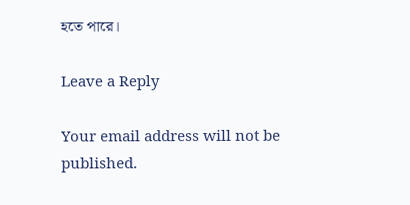হতে পারে।

Leave a Reply

Your email address will not be published.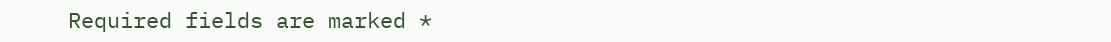Required fields are marked *